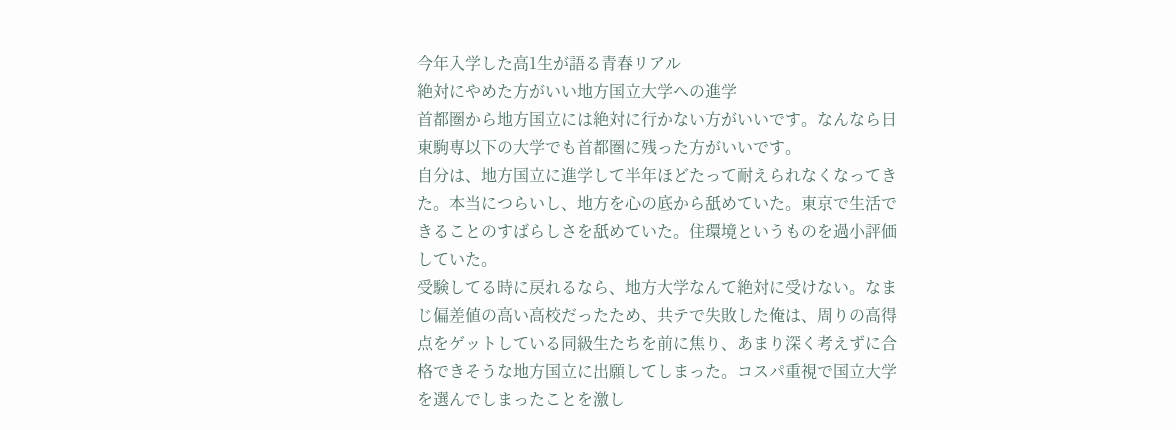今年入学した高1生が語る青春リアル
絶対にやめた方がいい地方国立大学への進学
首都圏から地方国立には絶対に行かない方がいいです。なんなら日東駒専以下の大学でも首都圏に残った方がいいです。
自分は、地方国立に進学して半年ほどたって耐えられなくなってきた。本当につらいし、地方を心の底から舐めていた。東京で生活できることのすばらしさを舐めていた。住環境というものを過小評価していた。
受験してる時に戻れるなら、地方大学なんて絶対に受けない。なまじ偏差値の高い高校だったため、共テで失敗した俺は、周りの高得点をゲットしている同級生たちを前に焦り、あまり深く考えずに合格できそうな地方国立に出願してしまった。コスパ重視で国立大学を選んでしまったことを激し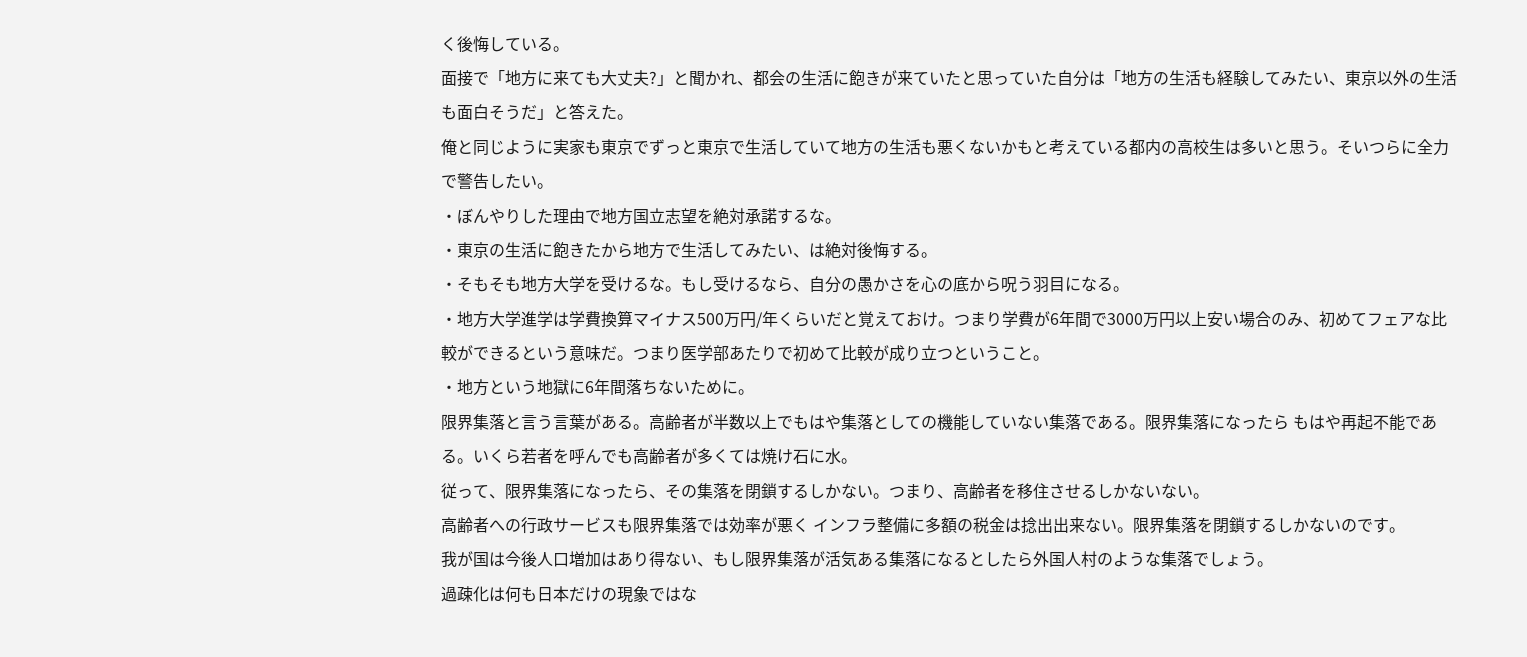く後悔している。
面接で「地方に来ても大丈夫?」と聞かれ、都会の生活に飽きが来ていたと思っていた自分は「地方の生活も経験してみたい、東京以外の生活も面白そうだ」と答えた。
俺と同じように実家も東京でずっと東京で生活していて地方の生活も悪くないかもと考えている都内の高校生は多いと思う。そいつらに全力で警告したい。
・ぼんやりした理由で地方国立志望を絶対承諾するな。
・東京の生活に飽きたから地方で生活してみたい、は絶対後悔する。
・そもそも地方大学を受けるな。もし受けるなら、自分の愚かさを心の底から呪う羽目になる。
・地方大学進学は学費換算マイナス500万円/年くらいだと覚えておけ。つまり学費が6年間で3000万円以上安い場合のみ、初めてフェアな比較ができるという意味だ。つまり医学部あたりで初めて比較が成り立つということ。
・地方という地獄に6年間落ちないために。
限界集落と言う言葉がある。高齢者が半数以上でもはや集落としての機能していない集落である。限界集落になったら もはや再起不能である。いくら若者を呼んでも高齢者が多くては焼け石に水。
従って、限界集落になったら、その集落を閉鎖するしかない。つまり、高齢者を移住させるしかないない。
高齢者への行政サービスも限界集落では効率が悪く インフラ整備に多額の税金は捻出出来ない。限界集落を閉鎖するしかないのです。
我が国は今後人口増加はあり得ない、もし限界集落が活気ある集落になるとしたら外国人村のような集落でしょう。
過疎化は何も日本だけの現象ではな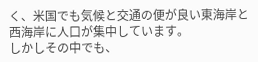く、米国でも気候と交通の便が良い東海岸と西海岸に人口が集中しています。
しかしその中でも、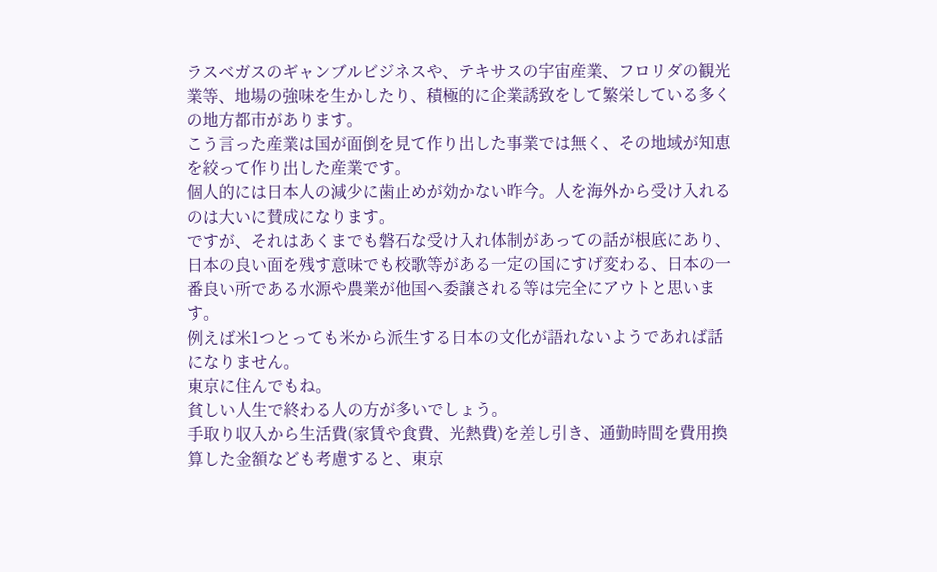ラスベガスのギャンブルビジネスや、テキサスの宇宙産業、フロリダの観光業等、地場の強味を生かしたり、積極的に企業誘致をして繁栄している多くの地方都市があります。
こう言った産業は国が面倒を見て作り出した事業では無く、その地域が知恵を絞って作り出した産業です。
個人的には日本人の減少に歯止めが効かない昨今。人を海外から受け入れるのは大いに賛成になります。
ですが、それはあくまでも磐石な受け入れ体制があっての話が根底にあり、日本の良い面を残す意味でも校歌等がある一定の国にすげ変わる、日本の一番良い所である水源や農業が他国へ委譲される等は完全にアウトと思います。
例えば米1つとっても米から派生する日本の文化が語れないようであれば話になりません。
東京に住んでもね。
貧しい人生で終わる人の方が多いでしょう。
手取り収入から生活費(家賃や食費、光熱費)を差し引き、通勤時間を費用換算した金額なども考慮すると、東京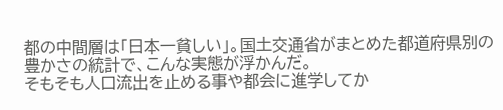都の中間層は「日本一貧しい」。国土交通省がまとめた都道府県別の豊かさの統計で、こんな実態が浮かんだ。
そもそも人口流出を止める事や都会に進学してか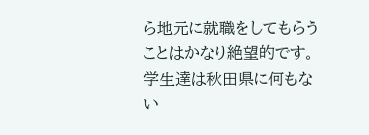ら地元に就職をしてもらうことはかなり絶望的です。学生達は秋田県に何もない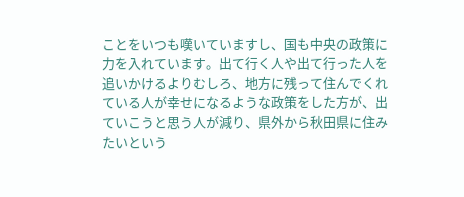ことをいつも嘆いていますし、国も中央の政策に力を入れています。出て行く人や出て行った人を追いかけるよりむしろ、地方に残って住んでくれている人が幸せになるような政策をした方が、出ていこうと思う人が減り、県外から秋田県に住みたいという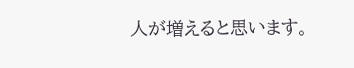人が増えると思います。